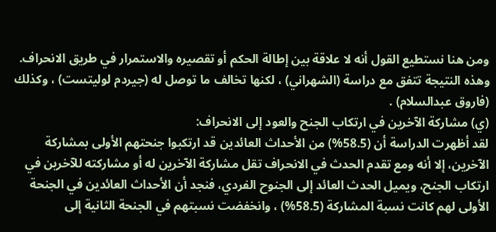ومن هنا نستطيع القول أنه لا علاقة بين إطالة الحكم أو تقصيره والاستمرار في طريق الانحراف. وهذه النتيجة تتفق مع دراسة (الشهراني) ، لكنها تخالف ما توصل له (جيردم لوليتست) ، وكذلك (فاروق عبدالسلام) .
(ي) مشاركة الآخرين في ارتكاب الجنح والعود إلى الانحراف:
لقد أظهرت الدراسة أن (58.5%) من الأحداث العائدين قد ارتكبوا جنحتهم الأولى بمشاركة الآخرين، إلا أنه ومع تقدم الحدث في الانحراف تقل مشاركة الآخرين له أو مشاركته للآخرين في ارتكاب الجنح، ويميل الحدث العائد إلى الجنوح الفردي، فنجد أن الأحداث العائدين في الجنحة الأولى لهم كانت نسبة المشاركة (58.5%) ، وانخفضت نسبتهم في الجنحة الثانية إلى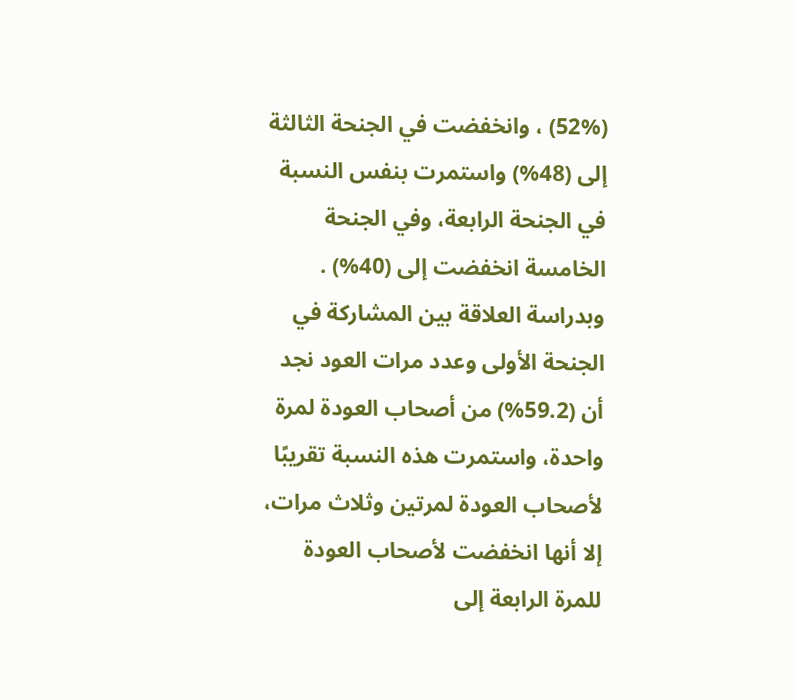(52%) ، وانخفضت في الجنحة الثالثة إلى (48%) واستمرت بنفس النسبة في الجنحة الرابعة، وفي الجنحة الخامسة انخفضت إلى (40%) .
وبدراسة العلاقة بين المشاركة في الجنحة الأولى وعدد مرات العود نجد أن (59.2%) من أصحاب العودة لمرة واحدة، واستمرت هذه النسبة تقريبًا لأصحاب العودة لمرتين وثلاث مرات، إلا أنها انخفضت لأصحاب العودة للمرة الرابعة إلى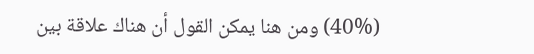(40%) ومن هنا يمكن القول أن هناك علاقة بين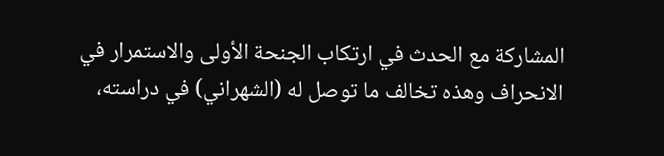المشاركة مع الحدث في ارتكاب الجنحة الأولى والاستمرار في الانحراف وهذه تخالف ما توصل له (الشهراني) في دراسته،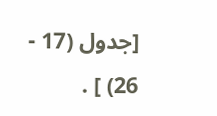[جدول (17 - 26) ] .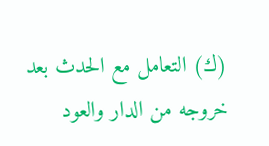(ك) التعامل مع الحدث بعد خروجه من الدار والعود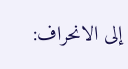إلى الانحراف: